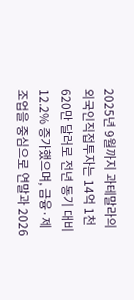2025년 9월까지 과테말라의 외국인직접투자는 14억 1천620만 달러로 전년 동기 대비 12.2% 증가했으며, 금융·제조업을 중심으로 연말과 2026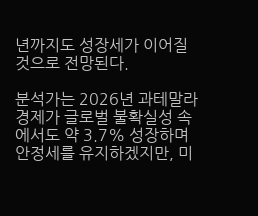년까지도 성장세가 이어질 것으로 전망된다.

분석가는 2026년 과테말라 경제가 글로벌 불확실성 속에서도 약 3.7% 성장하며 안정세를 유지하겠지만, 미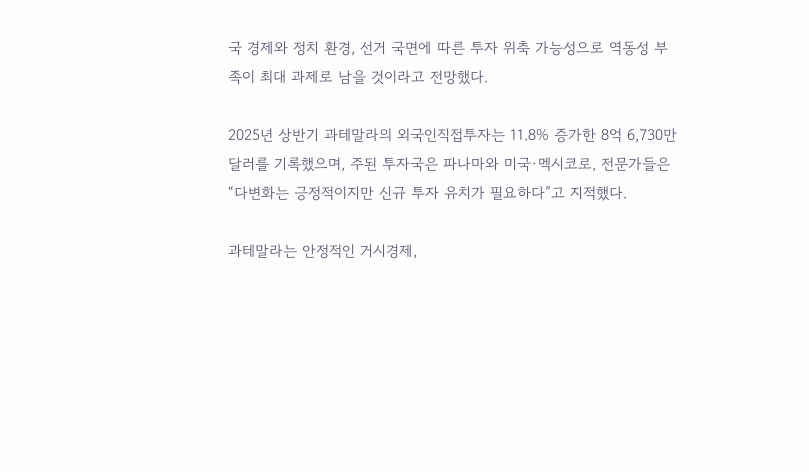국 경제와 정치 환경, 선거 국면에 따른 투자 위축 가능성으로 역동성 부족이 최대 과제로 남을 것이라고 전망했다.

2025년 상반기 과테말라의 외국인직접투자는 11.8% 증가한 8억 6,730만 달러를 기록했으며, 주된 투자국은 파나마와 미국·멕시코로, 전문가들은 “다변화는 긍정적이지만 신규 투자 유치가 필요하다”고 지적했다.

과테말라는 안정적인 거시경제,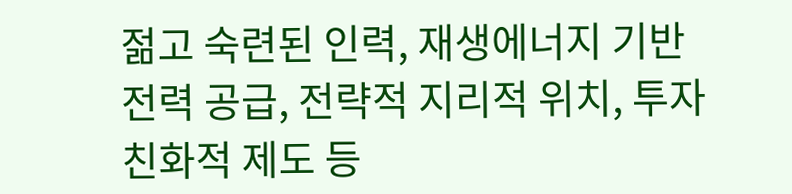젊고 숙련된 인력, 재생에너지 기반 전력 공급, 전략적 지리적 위치, 투자 친화적 제도 등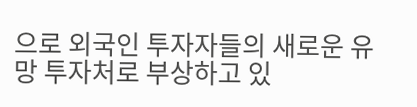으로 외국인 투자자들의 새로운 유망 투자처로 부상하고 있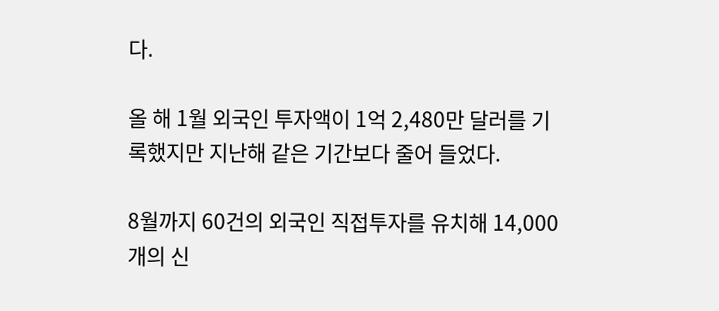다.

올 해 1월 외국인 투자액이 1억 2,480만 달러를 기록했지만 지난해 같은 기간보다 줄어 들었다.

8월까지 60건의 외국인 직접투자를 유치해 14,000개의 신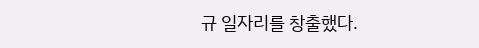규 일자리를 창출했다.